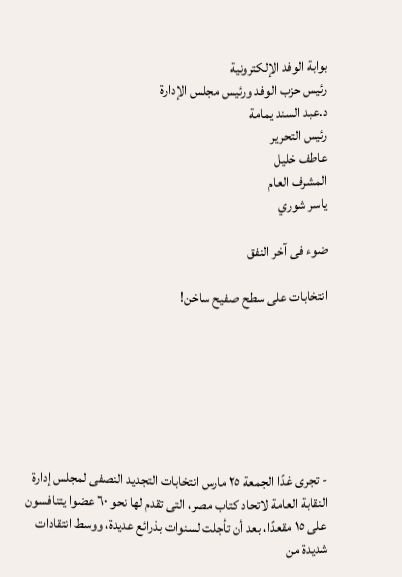بوابة الوفد الإلكترونية
رئيس حزب الوفد ورئيس مجلس الإدارة
د.عبد السند يمامة
رئيس التحرير
عاطف خليل
المشرف العام
ياسر شوري

ضوء فى آخر النفق

انتخابات على سطح صفيح ساخن!







- تجرى غدًا الجمعة ٢٥ مارس انتخابات التجديد النصفى لمجلس إدارة النقابة العامة لاتحاد كتاب مصر، التى تقدم لها نحو ٦٠ عضوا يتنافسون على ١٥ مقعدًا، بعد أن تأجلت لسنوات بذرائع عديدة، ووسط انتقادات شديدة من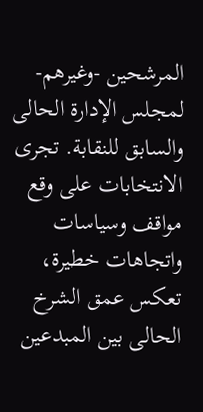المرشحين -وغيرهم- لمجلس الإدارة الحالى والسابق للنقابة. تجرى الانتخابات على وقع مواقف وسياسات واتجاهات خطيرة، تعكس عمق الشرخ الحالى بين المبدعين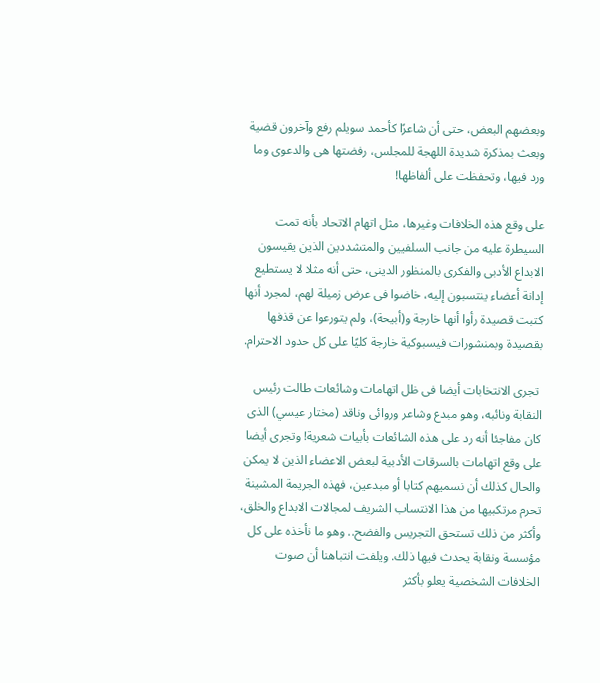وبعضهم البعض، حتى أن شاعرًا كأحمد سويلم رفع وآخرون قضية وبعث بمذكرة شديدة اللهجة للمجلس، رفضتها هى والدعوى وما ورد فيها، وتحفظت على ألفاظها!

على وقع هذه الخلافات وغيرها، مثل اتهام الاتحاد بأنه تمت السيطرة عليه من جانب السلفيين والمتشددين الذين يقيسون الابداع الأدبى والفكرى بالمنظور الدينى، حتى أنه مثلا لا يستطيع إدانة أعضاء ينتسبون إليه، خاضوا فى عرض زميلة لهم، لمجرد أنها كتبت قصيدة رأوا أنها خارجة و(أبيحة)، ولم يتورعوا عن قذفها بقصيدة وبمنشورات فيسبوكية خارجة كليًا على كل حدود الاحترام.

 تجرى الانتخابات أيضا فى ظل اتهامات وشائعات طالت رئيس النقابة ونائبه، وهو مبدع وشاعر وروائى وناقد (مختار عيسي) الذى كان مفاجئا أنه رد على هذه الشائعات بأبيات شعرية! وتجرى أيضا على وقع اتهامات بالسرقات الأدبية لبعض الاعضاء الذين لا يمكن والحال كذلك أن نسميهم كتابا أو مبدعين، فهذه الجريمة المشينة تحرم مرتكبيها من هذا الانتساب الشريف لمجالات الابداع والخلق، وأكثر من ذلك تستحق التجريس والفضح.. وهو ما نأخذه على كل مؤسسة ونقابة يحدث فيها ذلك. ويلفت انتباهنا أن صوت الخلافات الشخصية يعلو بأكثر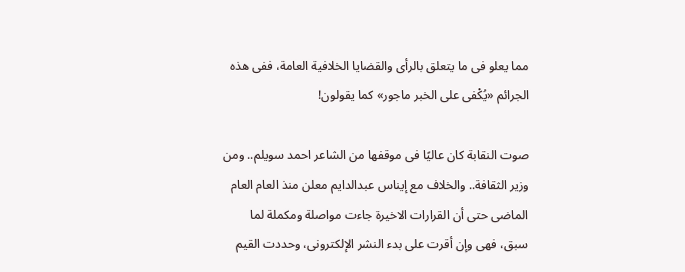مما يعلو فى ما يتعلق بالرأى والقضايا الخلافية العامة، ففى هذه الجرائم «يُكْفى على الخبر ماجور» كما يقولون!

صوت النقابة كان عاليًا فى موقفها من الشاعر احمد سويلم.. ومن وزير الثقافة.. والخلاف مع إيناس عبدالدايم معلن منذ العام العام الماضى حتى أن القرارات الاخيرة جاءت مواصلة ومكملة لما سبق، فهى وإن أقرت على بدء النشر الإلكترونى، وحددت القيم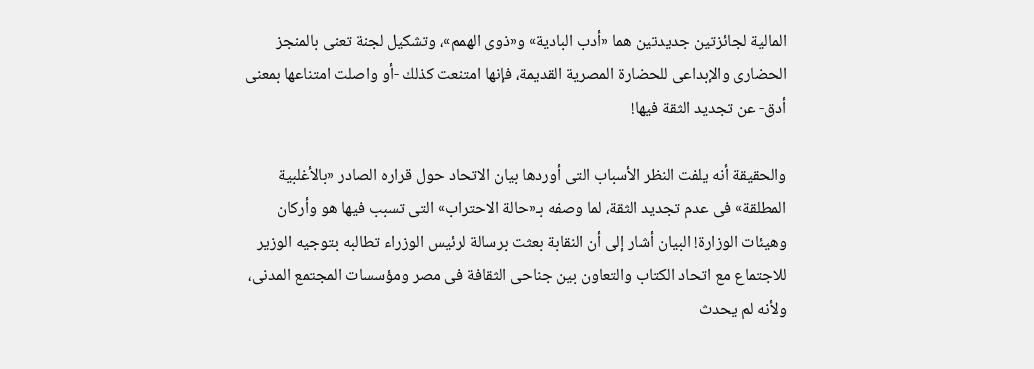المالية لجائزتين جديدتين هما «أدب البادية» و«ذوى الهمم»، وتشكيل لجنة تعنى بالمنجز الحضارى والإبداعى للحضارة المصرية القديمة، فإنها امتنعت كذلك -أو واصلت امتناعها بمعنى أدق- عن تجديد الثقة فيها!

والحقيقة أنه يلفت النظر الأسباب التى أوردها بيان الاتحاد حول قراره الصادر «بالأغلبية المطلقة» فى عدم تجديد الثقة، لما وصفه بـ«حالة الاحتراب» التى تسبب فيها هو وأركان وهيئات الوزارة! البيان أشار إلى أن النقابة بعثت برسالة لرئيس الوزراء تطالبه بتوجيه الوزير للاجتماع مع اتحاد الكتاب والتعاون بين جناحى الثقافة فى مصر ومؤسسات المجتمع المدنى، ولأنه لم يحدث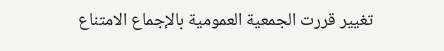تغيير قررت الجمعية العمومية بالإجماع الامتناع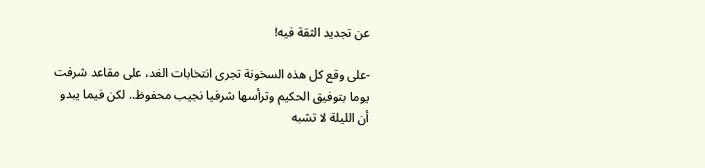عن تجديد الثقة فيه!

-على وقع كل هذه السخونة تجرى انتخابات الغد، على مقاعد شرفت يوما بتوفيق الحكيم وترأسها شرفيا نجيب محفوظ.. لكن فيما يبدو أن الليلة لا تشبه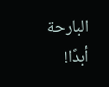البارحة أبدًا!